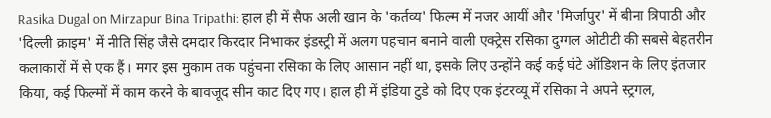Rasika Dugal on Mirzapur Bina Tripathi: हाल ही में सैफ अली खान के 'कर्तव्य' फिल्म में नजर आयीं और 'मिर्जापुर' में बीना त्रिपाठी और 'दिल्ली क्राइम' में नीति सिंह जैसे दमदार किरदार निभाकर इंडस्ट्री में अलग पहचान बनाने वाली एक्ट्रेस रसिका दुग्गल ओटीटी की सबसे बेहतरीन कलाकारों में से एक हैं। मगर इस मुकाम तक पहुंचना रसिका के लिए आसान नहीं था, इसके लिए उन्होंने कई कई घंटे ऑडिशन के लिए इंतजार किया, कई फिल्मों में काम करने के बावजूद सीन काट दिए गए। हाल ही में इंडिया टुडे को दिए एक इंटरव्यू में रसिका ने अपने स्ट्रगल,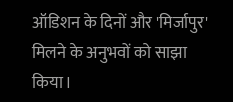ऑडिशन के दिनों और 'मिर्जापुर' मिलने के अनुभवों को साझा किया।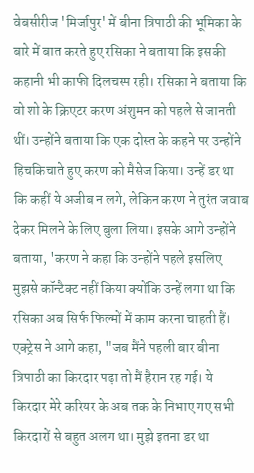वेबसीरीज 'मिर्जापुर' में बीना त्रिपाठी की भूमिका के बारे में बात करते हुए रसिका ने बताया कि इसकी कहानी भी काफी दिलचस्प रही। रसिका ने बताया कि वो शो के क्रिएटर करण अंशुमन को पहले से जानती थीं। उन्होंने बताया कि एक दोस्त के कहने पर उन्होंने हिचकिचाते हुए करण को मैसेज किया। उन्हें डर था कि कहीं ये अजीब न लगे, लेकिन करण ने तुरंत जवाब देकर मिलने के लिए बुला लिया। इसके आगे उन्होंने बताया, 'करण ने कहा कि उन्होंने पहले इसलिए मुझसे कॉन्टैक्ट नहीं किया क्योंकि उन्हें लगा था कि रसिका अब सिर्फ फिल्मों में काम करना चाहती हैं।
एक्ट्रेस ने आगे कहा, "जब मैंने पहली बार बीना त्रिपाठी का किरदार पढ़ा तो मैं हैरान रह गई। ये किरदार मेरे करियर के अब तक के निभाए गए सभी किरदारों से बहुत अलग था। मुझे इतना डर था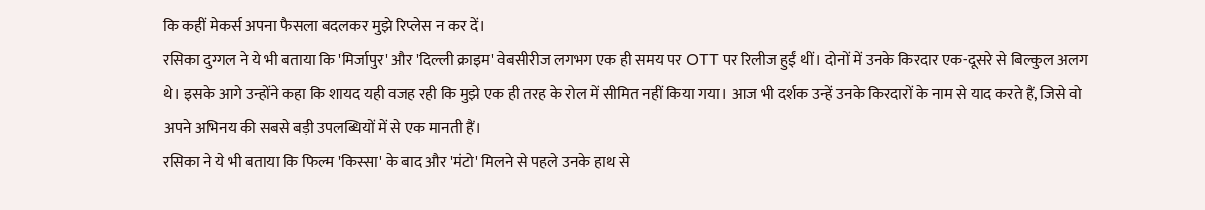कि कहीं मेकर्स अपना फैसला बदलकर मुझे रिप्लेस न कर दें।
रसिका दुग्गल ने ये भी बताया कि 'मिर्जापुर' और 'दिल्ली क्राइम' वेबसीरीज लगभग एक ही समय पर OTT पर रिलीज हुईं थीं। दोनों में उनके किरदार एक-दूसरे से बिल्कुल अलग थे। इसके आगे उन्होंने कहा कि शायद यही वजह रही कि मुझे एक ही तरह के रोल में सीमित नहीं किया गया। आज भी दर्शक उन्हें उनके किरदारों के नाम से याद करते हैं, जिसे वो अपने अभिनय की सबसे बड़ी उपलब्धियों में से एक मानती हैं।
रसिका ने ये भी बताया कि फिल्म 'किस्सा' के बाद और 'मंटो' मिलने से पहले उनके हाथ से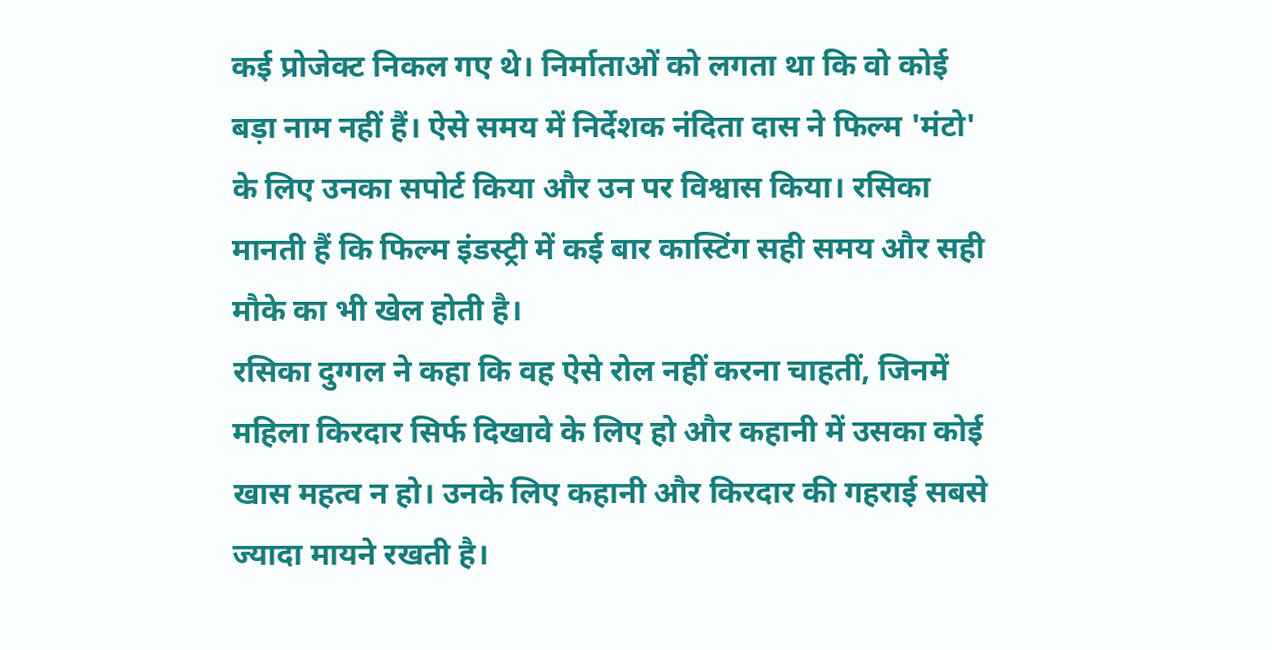कई प्रोजेक्ट निकल गए थे। निर्माताओं को लगता था कि वो कोई बड़ा नाम नहीं हैं। ऐसे समय में निर्देशक नंदिता दास ने फिल्म 'मंटो' के लिए उनका सपोर्ट किया और उन पर विश्वास किया। रसिका मानती हैं कि फिल्म इंडस्ट्री में कई बार कास्टिंग सही समय और सही मौके का भी खेल होती है।
रसिका दुग्गल ने कहा कि वह ऐसे रोल नहीं करना चाहतीं, जिनमें महिला किरदार सिर्फ दिखावे के लिए हो और कहानी में उसका कोई खास महत्व न हो। उनके लिए कहानी और किरदार की गहराई सबसे ज्यादा मायने रखती है।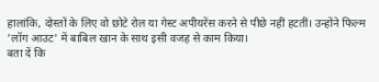हालांकि, दोस्तों के लिए वो छोटे रोल या गेस्ट अपीयरेंस करने से पीछे नहीं हटतीं। उन्होंने फिल्म 'लॉग आउट' में बाबिल खान के साथ इसी वजह से काम किया।
बता दें कि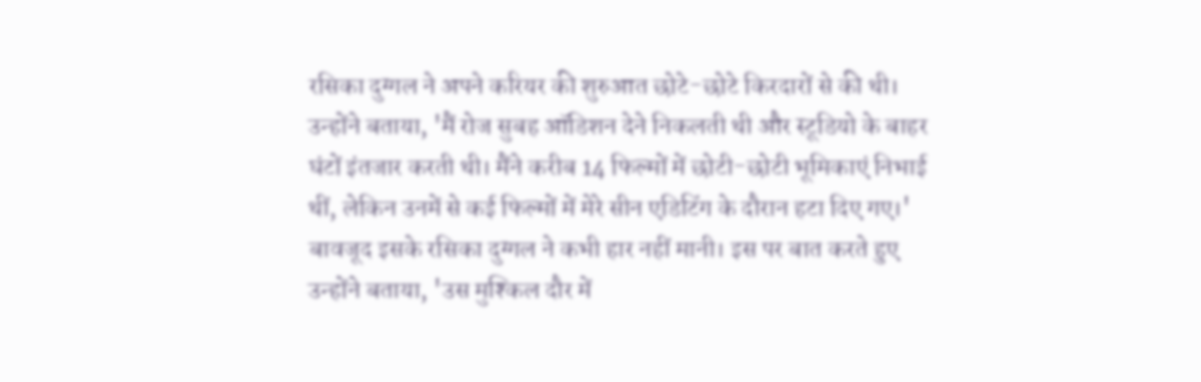रसिका दुग्गल ने अपने करियर की शुरुआत छोटे-छोटे किरदारों से की थी। उन्होंने बताया, 'मैं रोज सुबह ऑडिशन देने निकलती थी और स्टूडियो के बाहर घंटों इंतजार करती थी। मैंने करीब 14 फिल्मों में छोटी-छोटी भूमिकाएं निभाई थीं, लेकिन उनमें से कई फिल्मों में मेरे सीन एडिटिंग के दौरान हटा दिए गए।' बावजूद इसके रसिका दुग्गल ने कभी हार नहीं मानी। इस पर बात करते हुए उन्होंने बताया, 'उस मुश्किल दौर में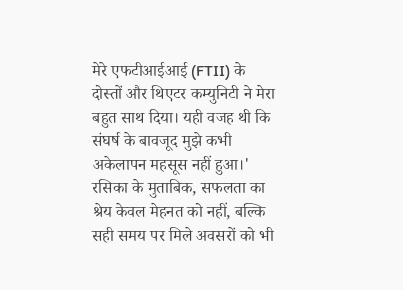मेरे एफटीआईआई (FTII) के दोस्तों और थिएटर कम्युनिटी ने मेरा बहुत साथ दिया। यही वजह थी कि संघर्ष के बावजूद मुझे कभी अकेलापन महसूस नहीं हुआ।' रसिका के मुताबिक, सफलता का श्रेय केवल मेहनत को नहीं, बल्कि सही समय पर मिले अवसरों को भी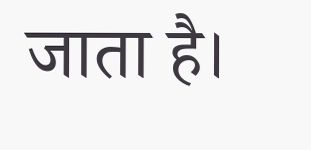जाता है।